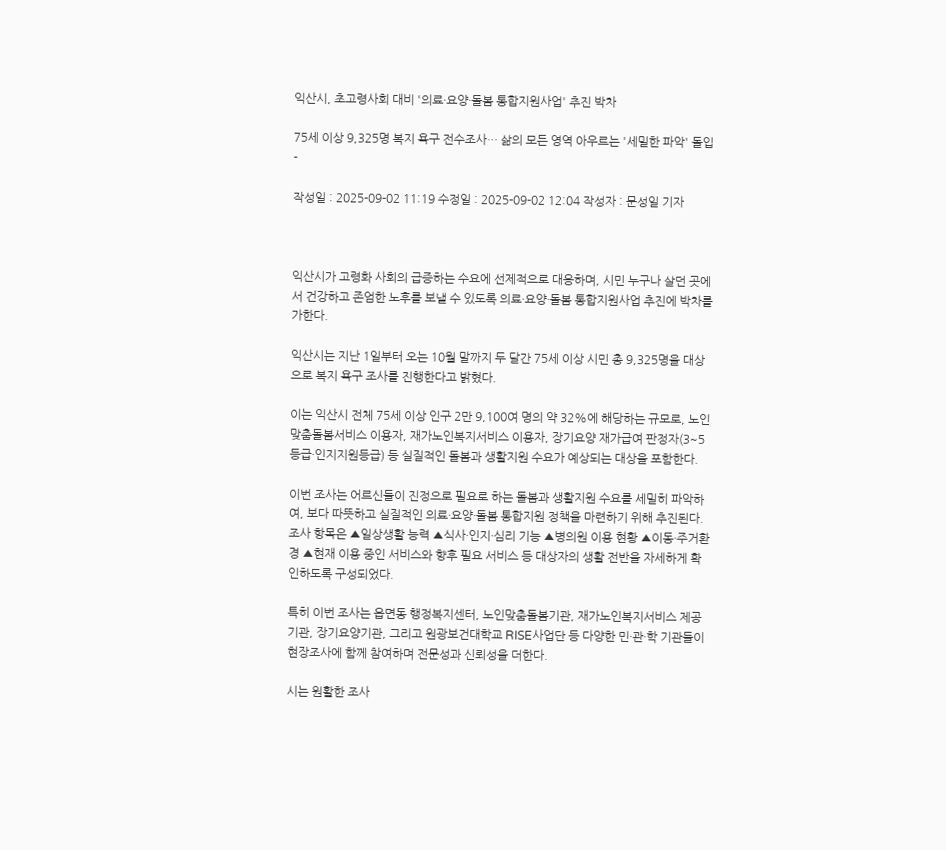익산시, 초고령사회 대비 '의료·요양·돌봄 통합지원사업' 추진 박차

75세 이상 9,325명 복지 욕구 전수조사… 삶의 모든 영역 아우르는 '세밀한 파악' 돌입 -

작성일 : 2025-09-02 11:19 수정일 : 2025-09-02 12:04 작성자 : 문성일 기자



익산시가 고령화 사회의 급증하는 수요에 선제적으로 대응하며, 시민 누구나 살던 곳에서 건강하고 존엄한 노후를 보낼 수 있도록 의료·요양·돌봄 통합지원사업 추진에 박차를 가한다.

익산시는 지난 1일부터 오는 10월 말까지 두 달간 75세 이상 시민 총 9,325명을 대상으로 복지 욕구 조사를 진행한다고 밝혔다.

이는 익산시 전체 75세 이상 인구 2만 9,100여 명의 약 32%에 해당하는 규모로, 노인맞춤돌봄서비스 이용자, 재가노인복지서비스 이용자, 장기요양 재가급여 판정자(3~5등급·인지지원등급) 등 실질적인 돌봄과 생활지원 수요가 예상되는 대상을 포함한다.

이번 조사는 어르신들이 진정으로 필요로 하는 돌봄과 생활지원 수요를 세밀히 파악하여, 보다 따뜻하고 실질적인 의료·요양·돌봄 통합지원 정책을 마련하기 위해 추진된다. 조사 항목은 ▲일상생활 능력 ▲식사·인지·심리 기능 ▲병의원 이용 현황 ▲이동·주거환경 ▲현재 이용 중인 서비스와 향후 필요 서비스 등 대상자의 생활 전반을 자세하게 확인하도록 구성되었다.

특히 이번 조사는 읍면동 행정복지센터, 노인맞춤돌봄기관, 재가노인복지서비스 제공기관, 장기요양기관, 그리고 원광보건대학교 RISE사업단 등 다양한 민·관·학 기관들이 현장조사에 함께 참여하며 전문성과 신뢰성을 더한다.

시는 원활한 조사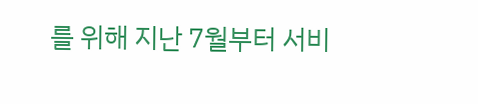를 위해 지난 7월부터 서비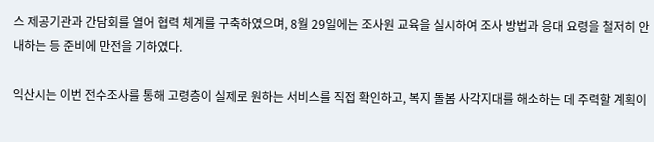스 제공기관과 간담회를 열어 협력 체계를 구축하였으며, 8월 29일에는 조사원 교육을 실시하여 조사 방법과 응대 요령을 철저히 안내하는 등 준비에 만전을 기하였다.

익산시는 이번 전수조사를 통해 고령층이 실제로 원하는 서비스를 직접 확인하고, 복지 돌봄 사각지대를 해소하는 데 주력할 계획이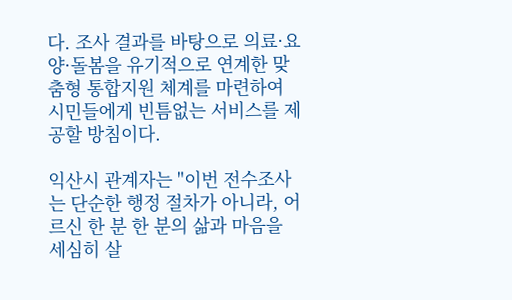다. 조사 결과를 바탕으로 의료·요양·돌봄을 유기적으로 연계한 맞춤형 통합지원 체계를 마련하여 시민들에게 빈틈없는 서비스를 제공할 방침이다.

익산시 관계자는 "이번 전수조사는 단순한 행정 절차가 아니라, 어르신 한 분 한 분의 삶과 마음을 세심히 살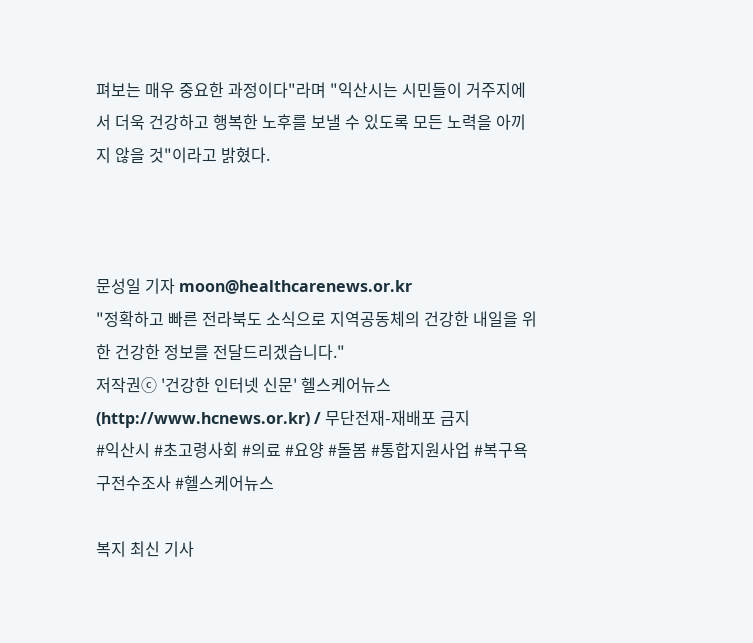펴보는 매우 중요한 과정이다"라며 "익산시는 시민들이 거주지에서 더욱 건강하고 행복한 노후를 보낼 수 있도록 모든 노력을 아끼지 않을 것"이라고 밝혔다.



문성일 기자 moon@healthcarenews.or.kr
"정확하고 빠른 전라북도 소식으로 지역공동체의 건강한 내일을 위한 건강한 정보를 전달드리겠습니다."
저작권ⓒ '건강한 인터넷 신문' 헬스케어뉴스(http://www.hcnews.or.kr) / 무단전재-재배포 금지
#익산시 #초고령사회 #의료 #요양 #돌봄 #통합지원사업 #복구욕구전수조사 #헬스케어뉴스

복지 최신 기사